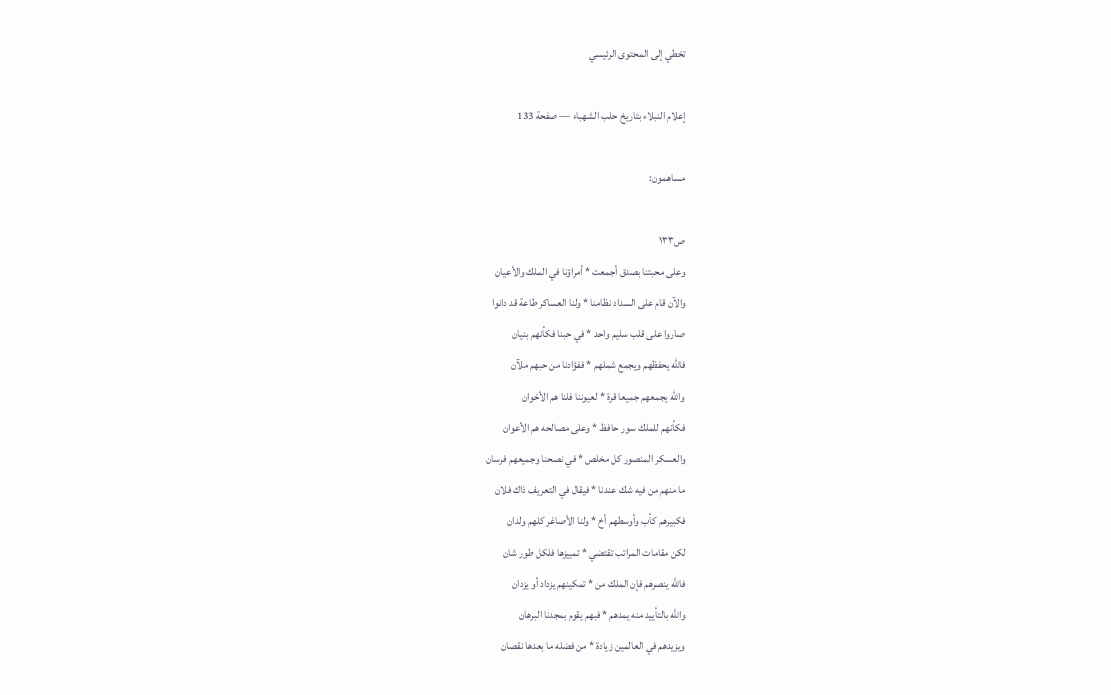تخطي إلى المحتوى الرئيسي

إعلام النبلاء بتاريخ حلب الشهباء — صفحة 133

مساهمون:

ص١٣٣
وعلى محبتنا بصدق أجمعت * أمراؤنا في الملك والأعيان
والآن قام على السداد نظامنا * ولنا العساكر طاعة قد دانوا
صاروا على قلب سليم واحد * في حبنا فكأنهم بنيان
فاللّه يحفظهم ويجمع شملهم * ففؤادنا من حبهم ملآن
واللّه يجمعهم جميعا قرة * لعيوننا فلنا هم الأخوان
فكأنهم للملك سور حافظ * وعلى مصالحه هم الأعوان
والعسكر المنصور كل مخلص * في نصحنا وجميعهم فرسان
ما منهم من فيه شك عندنا * فيقال في التعريف ذاك فلان
فكبيرهم كأب وأوسطهم أخ * ولنا الأصاغر كلهم ولدان
لكن مقامات المراتب تقتضي * تمييزها فلكل طور شان
فاللّه ينصرهم فإن الملك من * تمكينهم يزداد أو يزدان
واللّه بالتأييد منه يمدهم * فبهم يقوم بمجدنا البرهان
ويزيدهم في العالمين زيادة * من فضله ما بعدها نقصان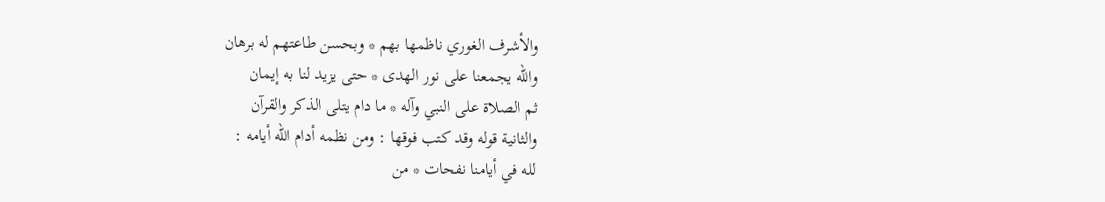والأشرف الغوري ناظمها بهم * وبحسن طاعتهم له برهان
واللّه يجمعنا على نور الهدى * حتى يزيد لنا به إيمان
ثم الصلاة على النبي وآله * ما دام يتلى الذكر والقرآن
والثانية قوله وقد كتب فوقها : ومن نظمه أدام اللّه أيامه :
لله في أيامنا نفحات * من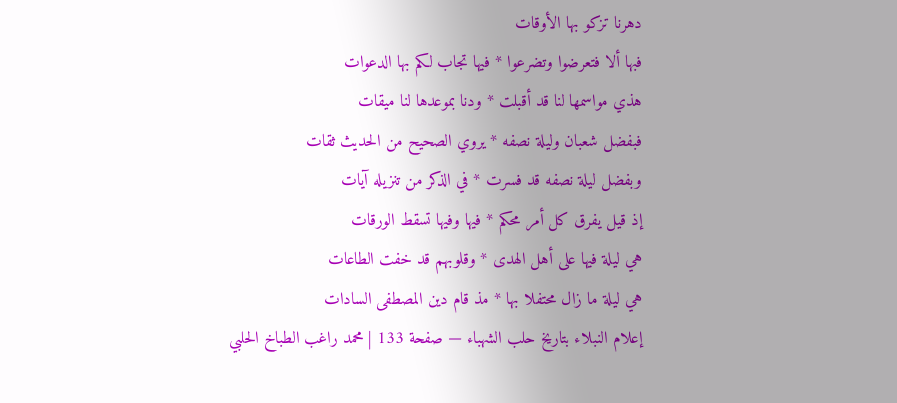دهرنا تزكو بها الأوقات
فبها ألا فتعرضوا وتضرعوا * فيها تجاب لكم بها الدعوات
هذي مواسمها لنا قد أقبلت * ودنا بموعدها لنا ميقات
فبفضل شعبان وليلة نصفه * يروي الصحيح من الحديث ثقات
وبفضل ليلة نصفه قد فسرت * في الذكر من تنزيله آيات
إذ قيل يفرق كل أمر محكم * فيها وفيها تسقط الورقات
هي ليلة فيها على أهل الهدى * وقلوبهم قد خفت الطاعات
هي ليلة ما زال محتفلا بها * مذ قام دين المصطفى السادات
إعلام النبلاء بتاريخ حلب الشهباء — صفحة 133 | محمد راغب الطباخ الحلبي